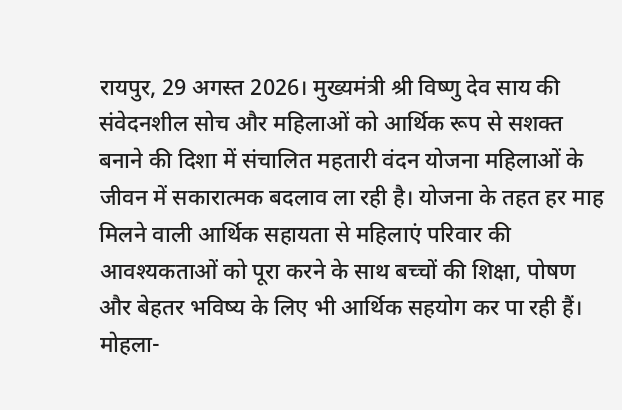रायपुर, 29 अगस्त 2026। मुख्यमंत्री श्री विष्णु देव साय की संवेदनशील सोच और महिलाओं को आर्थिक रूप से सशक्त बनाने की दिशा में संचालित महतारी वंदन योजना महिलाओं के जीवन में सकारात्मक बदलाव ला रही है। योजना के तहत हर माह मिलने वाली आर्थिक सहायता से महिलाएं परिवार की आवश्यकताओं को पूरा करने के साथ बच्चों की शिक्षा, पोषण और बेहतर भविष्य के लिए भी आर्थिक सहयोग कर पा रही हैं।
मोहला-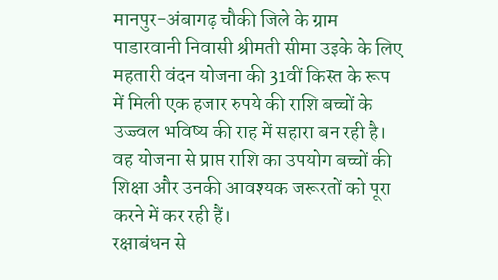मानपुर-अंबागढ़ चौकी जिले के ग्राम पाडारवानी निवासी श्रीमती सीमा उइके के लिए महतारी वंदन योजना की 31वीं किस्त के रूप में मिली एक हजार रुपये की राशि बच्चों के उज्ज्वल भविष्य की राह में सहारा बन रही है। वह योजना से प्राप्त राशि का उपयोग बच्चों की शिक्षा और उनकी आवश्यक जरूरतों को पूरा करने में कर रही हैं।
रक्षाबंधन से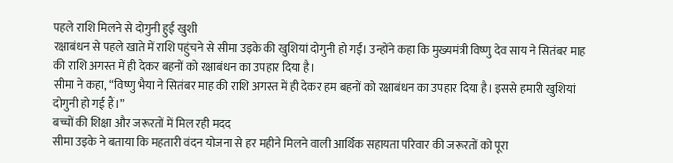पहले राशि मिलने से दोगुनी हुई खुशी
रक्षाबंधन से पहले खाते में राशि पहुंचने से सीमा उइके की खुशियां दोगुनी हो गईं। उन्होंने कहा कि मुख्यमंत्री विष्णु देव साय ने सितंबर माह की राशि अगस्त में ही देकर बहनों को रक्षाबंधन का उपहार दिया है।
सीमा ने कहा, “विष्णु भैया ने सितंबर माह की राशि अगस्त में ही देकर हम बहनों को रक्षाबंधन का उपहार दिया है। इससे हमारी खुशियां दोगुनी हो गई हैं।”
बच्चों की शिक्षा और जरूरतों में मिल रही मदद
सीमा उइके ने बताया कि महतारी वंदन योजना से हर महीने मिलने वाली आर्थिक सहायता परिवार की जरूरतों को पूरा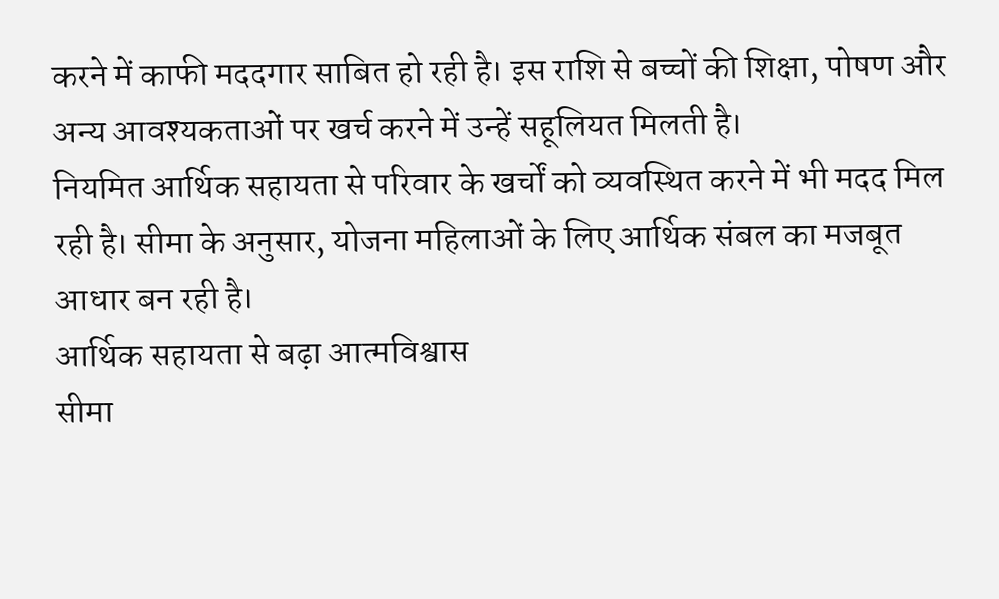करने में काफी मददगार साबित हो रही है। इस राशि से बच्चों की शिक्षा, पोषण और अन्य आवश्यकताओं पर खर्च करने में उन्हें सहूलियत मिलती है।
नियमित आर्थिक सहायता से परिवार के खर्चों को व्यवस्थित करने में भी मदद मिल रही है। सीमा के अनुसार, योजना महिलाओं के लिए आर्थिक संबल का मजबूत आधार बन रही है।
आर्थिक सहायता से बढ़ा आत्मविश्वास
सीमा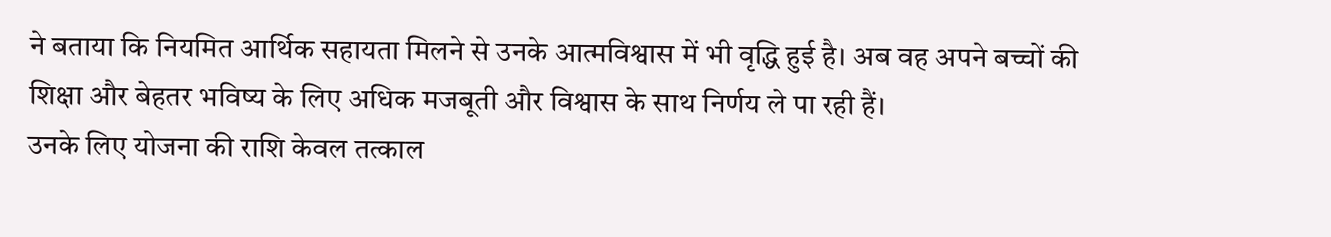ने बताया कि नियमित आर्थिक सहायता मिलने से उनके आत्मविश्वास में भी वृद्धि हुई है। अब वह अपने बच्चों की शिक्षा और बेहतर भविष्य के लिए अधिक मजबूती और विश्वास के साथ निर्णय ले पा रही हैं।
उनके लिए योजना की राशि केवल तत्काल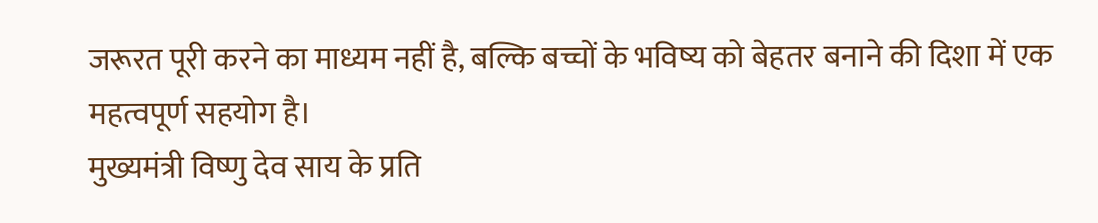जरूरत पूरी करने का माध्यम नहीं है, बल्कि बच्चों के भविष्य को बेहतर बनाने की दिशा में एक महत्वपूर्ण सहयोग है।
मुख्यमंत्री विष्णु देव साय के प्रति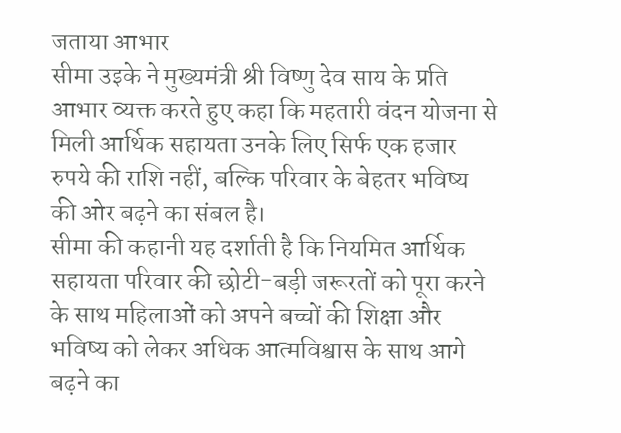जताया आभार
सीमा उइके ने मुख्यमंत्री श्री विष्णु देव साय के प्रति आभार व्यक्त करते हुए कहा कि महतारी वंदन योजना से मिली आर्थिक सहायता उनके लिए सिर्फ एक हजार रुपये की राशि नहीं, बल्कि परिवार के बेहतर भविष्य की ओर बढ़ने का संबल है।
सीमा की कहानी यह दर्शाती है कि नियमित आर्थिक सहायता परिवार की छोटी-बड़ी जरूरतों को पूरा करने के साथ महिलाओं को अपने बच्चों की शिक्षा और भविष्य को लेकर अधिक आत्मविश्वास के साथ आगे बढ़ने का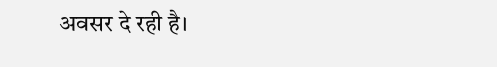अवसर दे रही है।